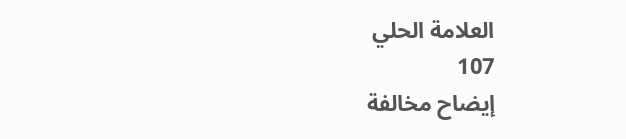العلامة الحلي
107
إيضاح مخالفة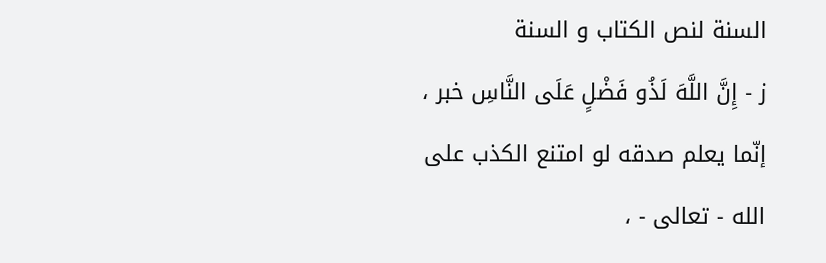السنة لنص الكتاب و السنة
ز - إِنَّ اللَّهَ لَذُو فَضْلٍ عَلَى النَّاسِ خبر ، إنّما يعلم صدقه لو امتنع الكذب على الله - تعالى - ،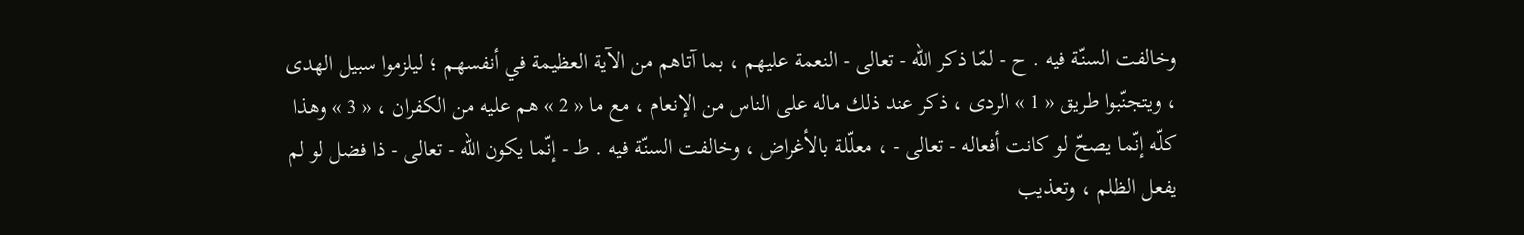وخالفت السنّة فيه . ح - لمّا ذكر اللّه - تعالى - النعمة عليهم ، بما آتاهم من الآية العظيمة في أنفسهم ؛ ليلزموا سبيل الهدى ، ويتجنّبوا طريق « 1 » الردى ، ذكر عند ذلك ماله على الناس من الإنعام ، مع ما « 2 » هم عليه من الكفران ، « 3 » وهذا كلّه إنّما يصحّ لو كانت أفعاله - تعالى - ، معلّلة بالأغراض ، وخالفت السنّة فيه . ط - إنّما يكون اللّه - تعالى - ذا فضل لو لم يفعل الظلم ، وتعذيب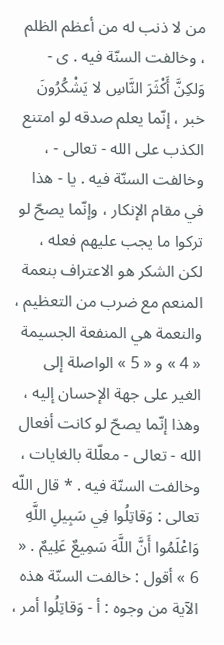من لا ذنب له من أعظم الظلم ، وخالفت السنّة فيه . ى - وَلكِنَّ أَكْثَرَ النَّاسِ لا يَشْكُرُونَ خبر ، إنّما يعلم صدقه لو امتنع الكذب على الله - تعالى - ، وخالفت السنّة فيه . يا - هذا في مقام الإنكار ، وإنّما يصحّ لو تركوا ما يجب عليهم فعله ، لكن الشكر هو الاعتراف بنعمة المنعم مع ضرب من التعظيم ، والنعمة هي المنفعة الجسيمة « 4 » و « 5 » الواصلة إلى الغير على جهة الإحسان إليه ، وهذا إنّما يصحّ لو كانت أفعال الله - تعالى - معلّلة بالغايات ، وخالفت السنّة فيه . * قال اللّه تعالى : وَقاتِلُوا فِي سَبِيلِ اللَّهِ وَاعْلَمُوا أَنَّ اللَّهَ سَمِيعٌ عَلِيمٌ . « 6 » أقول : خالفت السنّة هذه الآية من وجوه : أ - وَقاتِلُوا أمر ،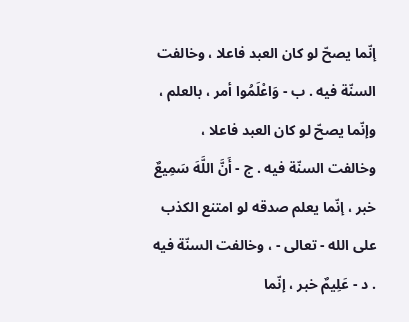إنّما يصحّ لو كان العبد فاعلا ، وخالفت السنّة فيه . ب - وَاعْلَمُوا أمر ، بالعلم ، وإنّما يصحّ لو كان العبد فاعلا ، وخالفت السنّة فيه . ج - أَنَّ اللَّهَ سَمِيعٌ خبر ، إنّما يعلم صدقه لو امتنع الكذب على الله - تعالى - ، وخالفت السنّة فيه . د - عَلِيمٌ خبر ، إنّما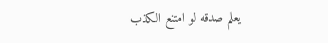يعلم صدقه لو امتنع الكذب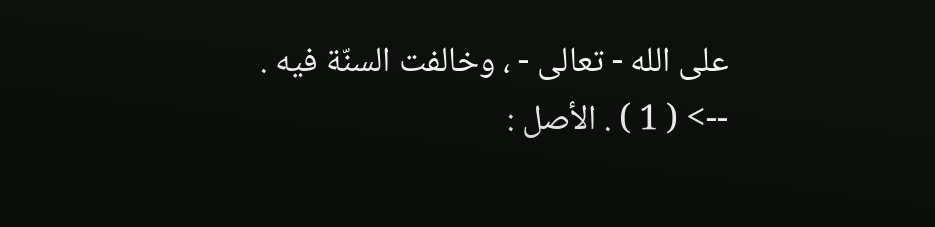على الله - تعالى - ، وخالفت السنّة فيه .
--> ( 1 ) . الأصل :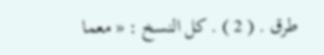طرق . ( 2 ) . كل النسخ : « معما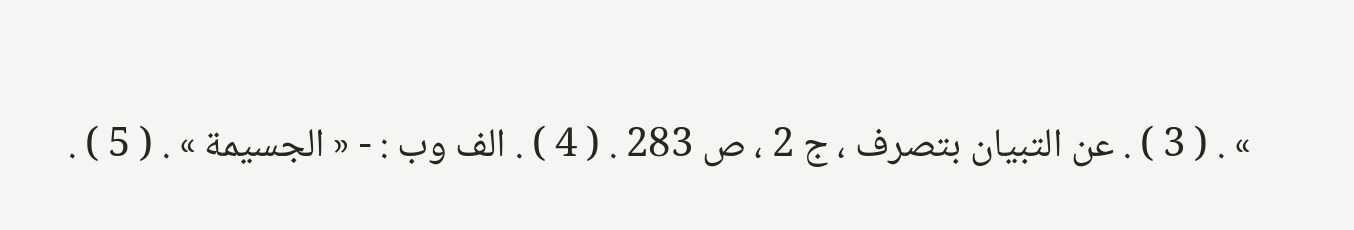» . ( 3 ) . عن التبيان بتصرف ، ج 2 ، ص 283 . ( 4 ) . الف وب : - « الجسيمة » . ( 5 ) .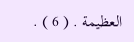العظيمة . ( 6 ) .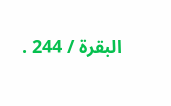البقرة / 244 .